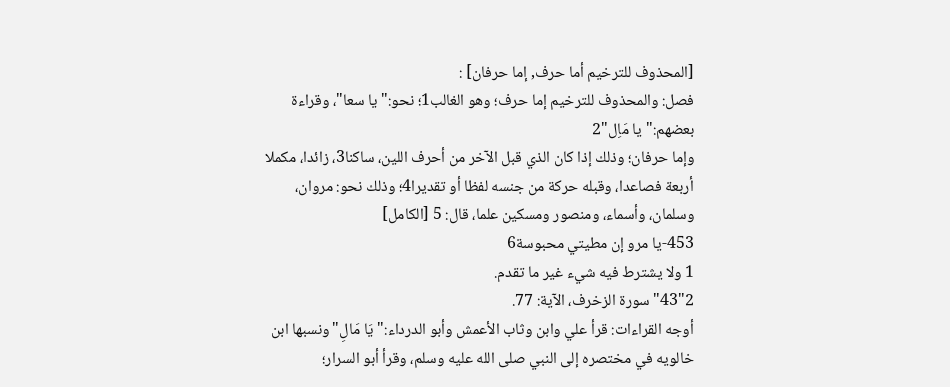[المحذوف للترخيم أما حرف, إما حرفان] :
فصل: والمحذوف للترخيم إما حرف؛ وهو الغالب1؛ نحو:"يا سعا"، وقراءة بعضهم:"يا مَاِل"2
وإما حرفان؛ وذلك إذا كان الذي قبل الآخر من أحرف اللين، ساكنا3، زائدا، مكملا أربعة فصاعدا، وقبله حركة من جنسه لفظا أو تقديرا4؛ وذلك نحو: مروان، وسلمان، وأسماء، ومنصور ومسكين علما، قال: 5 [الكامل]
453-يا مرو إن مطيتي محبوسة6
1 ولا يشترط فيه شيء غير ما تقدم.
2"43"سورة الزخرف، الآية: 77.
أوجه القراءات: قرأ علي وابن وثاب الأعمش وأبو الدرداء:"يَا مَالِ"ونسبها ابن خالويه في مختصره إلى النبي صلى الله عليه وسلم، وقرأ أبو السرار؛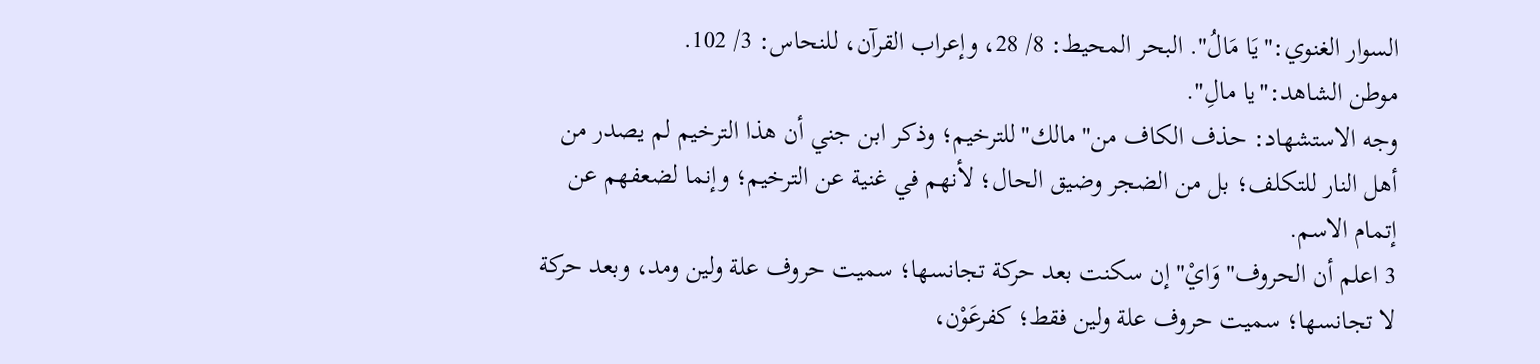السوار الغنوي:"يَا مَالُ". البحر المحيط: 8/ 28، وإعراب القرآن، للنحاس: 3/ 102.
موطن الشاهد:"يا مالِ".
وجه الاستشهاد: حذف الكاف من"مالك"للترخيم؛ وذكر ابن جني أن هذا الترخيم لم يصدر من أهل النار للتكلف؛ بل من الضجر وضيق الحال؛ لأنهم في غنية عن الترخيم؛ وإنما لضعفهم عن إتمام الاسم.
3 اعلم أن الحروف"وَايْ"إن سكنت بعد حركة تجانسها؛ سميت حروف علة ولين ومد، وبعد حركة لا تجانسها؛ سميت حروف علة ولين فقط؛ كفرعَوْن،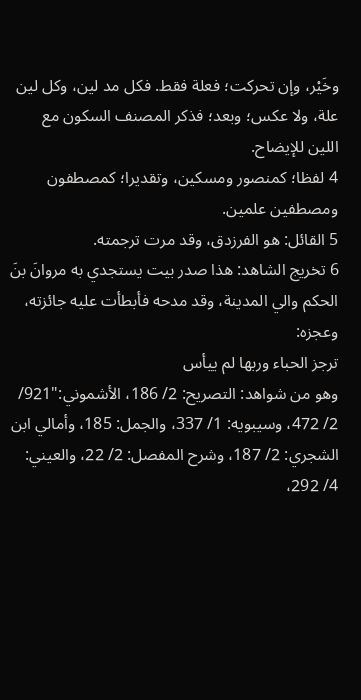وخَيْر، وإن تحركت؛ فعلة فقط. فكل مد لين، وكل لين علة، ولا عكس؛ وبعد؛ فذكر المصنف السكون مع اللين للإيضاح.
4 لفظا؛ كمنصور ومسكين، وتقديرا؛ كمصطفون ومصطفين علمين.
5 القائل: هو الفرزدق، وقد مرت ترجمته.
6 تخريج الشاهد: هذا صدر بيت يستجدي به مروانَ بنَ الحكم والي المدينة، وقد مدحه فأبطأت عليه جائزته، وعجزه:
ترجز الحباء وربها لم ييأس
وهو من شواهد: التصريح: 2/ 186، الأشموني:"921/ 2/ 472، وسيبويه: 1/ 337، والجمل: 185، وأمالي ابن الشجري: 2/ 187، وشرح المفصل: 2/ 22، والعيني: 4/ 292،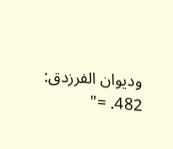وديوان الفرزدق: 482. ="